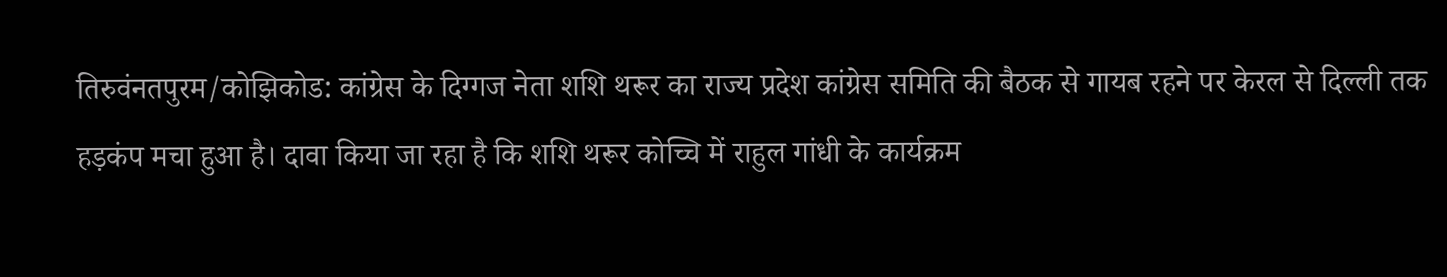तिरुवंनतपुरम/कोझिकोड: कांग्रेस के दिग्गज नेता शशि थरूर का राज्य प्रदेश कांग्रेस समिति की बैठक से गायब रहने पर केरल से दिल्ली तक हड़कंप मचा हुआ है। दावा किया जा रहा है कि शशि थरूर कोच्चि में राहुल गांधी के कार्यक्रम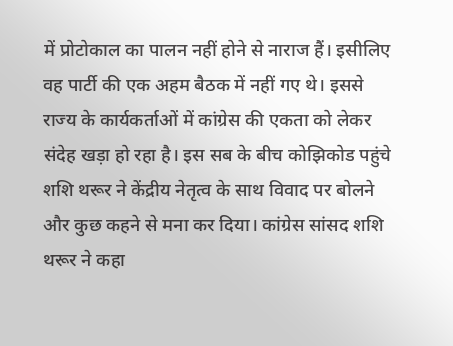में प्रोटोकाल का पालन नहीं होने से नाराज हैं। इसीलिए वह पार्टी की एक अहम बैठक में नहीं गए थे। इससे राज्य के कार्यकर्ताओं में कांग्रेस की एकता को लेकर संदेह खड़ा हो रहा है। इस सब के बीच कोझिकोड पहुंचे शशि थरूर ने केंद्रीय नेतृत्व के साथ विवाद पर बोलने और कुछ कहने से मना कर दिया। कांग्रेस सांसद शशि थरूर ने कहा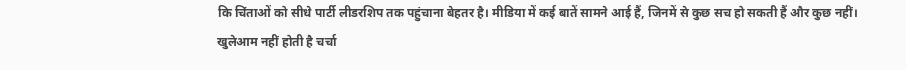कि चिंताओं को सीधे पार्टी लीडरशिप तक पहुंचाना बेहतर है। मीडिया में कई बातें सामने आई हैं, जिनमें से कुछ सच हो सकती हैं और कुछ नहीं।
खुलेआम नहीं होती है चर्चा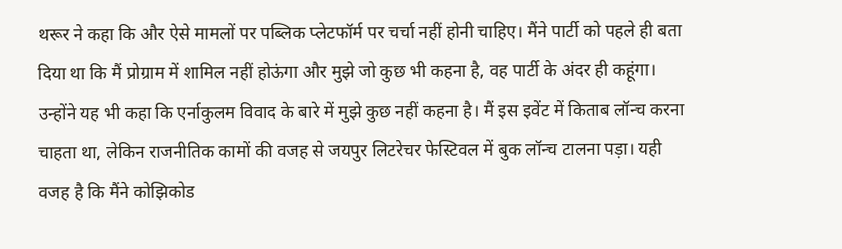थरूर ने कहा कि और ऐसे मामलों पर पब्लिक प्लेटफॉर्म पर चर्चा नहीं होनी चाहिए। मैंने पार्टी को पहले ही बता दिया था कि मैं प्रोग्राम में शामिल नहीं होऊंगा और मुझे जो कुछ भी कहना है, वह पार्टी के अंदर ही कहूंगा। उन्होंने यह भी कहा कि एर्नाकुलम विवाद के बारे में मुझे कुछ नहीं कहना है। मैं इस इवेंट में किताब लॉन्च करना चाहता था, लेकिन राजनीतिक कामों की वजह से जयपुर लिटरेचर फेस्टिवल में बुक लॉन्च टालना पड़ा। यही वजह है कि मैंने कोझिकोड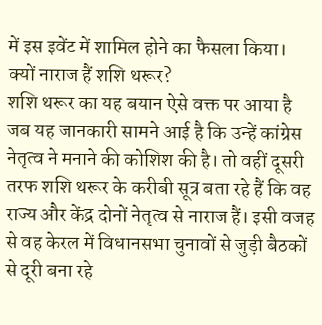में इस इवेंट में शामिल होने का फैसला किया।
क्यों नाराज हैं शशि थरूर?
शशि थरूर का यह बयान ऐसे वक्त पर आया है जब यह जानकारी सामने आई है कि उन्हें कांग्रेस नेतृत्व ने मनाने की कोशिश की है। तो वहीं दूसरी तरफ शशि थरूर के करीबी सूत्र बता रहे हैं कि वह राज्य और केंद्र दोनों नेतृत्व से नाराज हैं। इसी वजह से वह केरल में विधानसभा चुनावों से जुड़ी बैठकों से दूरी बना रहे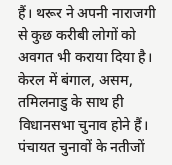हैं। थरूर ने अपनी नाराजगी से कुछ करीबी लोगों को अवगत भी कराया दिया है। केरल में बंगाल, असम, तमिलनाडु के साथ ही विधानसभा चुनाव होने हैं। पंचायत चुनावों के नतीजों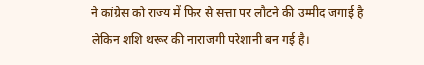ने कांग्रेस को राज्य में फिर से सत्ता पर लौटने की उम्मीद जगाई है लेकिन शशि थरूर की नाराजगी परेशानी बन गई है।